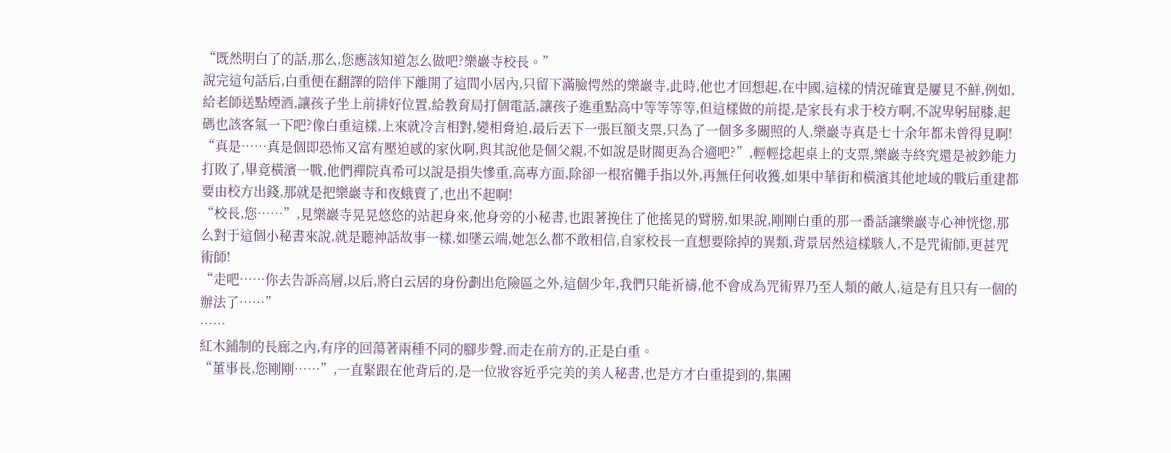“既然明白了的話,那么,您應該知道怎么做吧?樂巖寺校長。”
說完這句話后,白重便在翻譯的陪伴下離開了這間小居內,只留下滿臉愕然的樂巖寺,此時,他也才回想起,在中國,這樣的情況確實是屢見不鮮,例如,給老師送點煙酒,讓孩子坐上前排好位置,給教育局打個電話,讓孩子進重點高中等等等等,但這樣做的前提,是家長有求于校方啊,不說卑躬屈膝,起碼也該客氣一下吧?像白重這樣,上來就冷言相對,變相脅迫,最后丟下一張巨額支票,只為了一個多多關照的人,樂巖寺真是七十余年都未曾得見啊!
“真是……真是個即恐怖又富有壓迫感的家伙啊,與其說他是個父親,不如說是財閥更為合適吧?”,輕輕捻起桌上的支票,樂巖寺終究還是被鈔能力打敗了,畢竟橫濱一戰,他們禪院真希可以說是損失慘重,高專方面,除卻一根宿儺手指以外,再無任何收獲,如果中華街和橫濱其他地域的戰后重建都要由校方出錢,那就是把樂巖寺和夜蛾賣了,也出不起啊!
“校長,您……”,見樂巖寺晃晃悠悠的站起身來,他身旁的小秘書,也跟著挽住了他搖晃的臂膀,如果說,剛剛白重的那一番話讓樂巖寺心神恍惚,那么對于這個小秘書來說,就是聽神話故事一樣,如墜云端,她怎么都不敢相信,自家校長一直想要除掉的異類,背景居然這樣駭人,不是咒術師,更甚咒術師!
“走吧……你去告訴高層,以后,將白云居的身份劃出危險區之外,這個少年,我們只能祈禱,他不會成為咒術界乃至人類的敵人,這是有且只有一個的辦法了……”
……
紅木鋪制的長廊之內,有序的回蕩著兩種不同的腳步聲,而走在前方的,正是白重。
“董事長,您剛剛……”,一直緊跟在他背后的,是一位妝容近乎完美的美人秘書,也是方才白重提到的,集團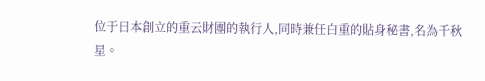位于日本創立的重云財團的執行人,同時兼任白重的貼身秘書,名為千秋星。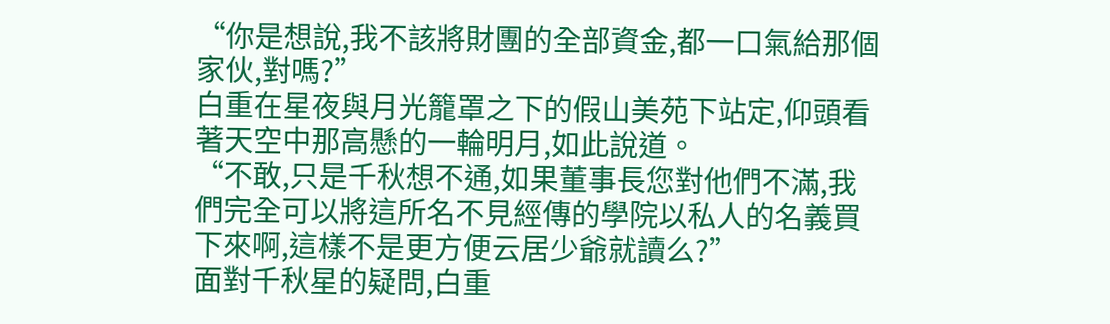“你是想說,我不該將財團的全部資金,都一口氣給那個家伙,對嗎?”
白重在星夜與月光籠罩之下的假山美苑下站定,仰頭看著天空中那高懸的一輪明月,如此說道。
“不敢,只是千秋想不通,如果董事長您對他們不滿,我們完全可以將這所名不見經傳的學院以私人的名義買下來啊,這樣不是更方便云居少爺就讀么?”
面對千秋星的疑問,白重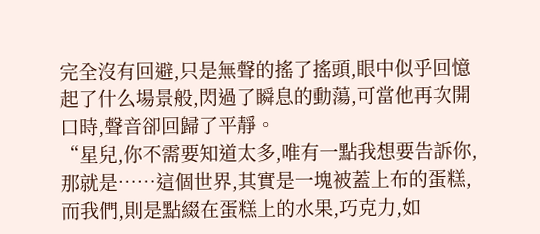完全沒有回避,只是無聲的搖了搖頭,眼中似乎回憶起了什么場景般,閃過了瞬息的動蕩,可當他再次開口時,聲音卻回歸了平靜。
“星兒,你不需要知道太多,唯有一點我想要告訴你,那就是……這個世界,其實是一塊被蓋上布的蛋糕,而我們,則是點綴在蛋糕上的水果,巧克力,如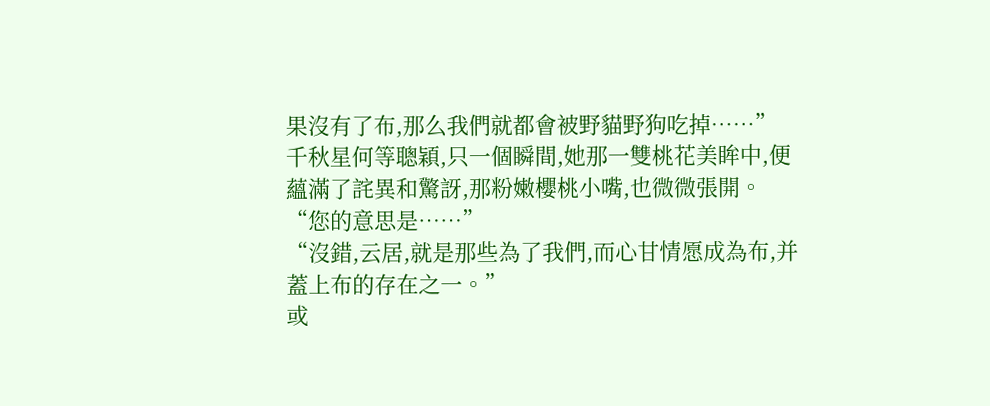果沒有了布,那么我們就都會被野貓野狗吃掉……”
千秋星何等聰穎,只一個瞬間,她那一雙桃花美眸中,便蘊滿了詫異和驚訝,那粉嫩櫻桃小嘴,也微微張開。
“您的意思是……”
“沒錯,云居,就是那些為了我們,而心甘情愿成為布,并蓋上布的存在之一。”
或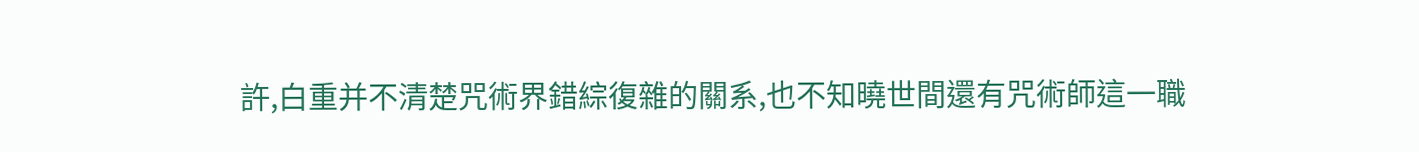許,白重并不清楚咒術界錯綜復雜的關系,也不知曉世間還有咒術師這一職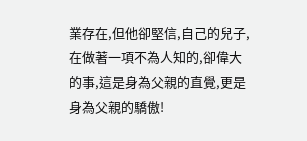業存在,但他卻堅信,自己的兒子,在做著一項不為人知的,卻偉大的事,這是身為父親的直覺,更是身為父親的驕傲!